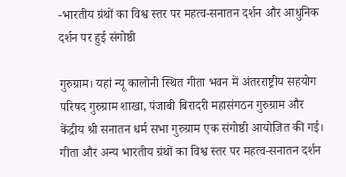-भारतीय ग्रंथों का विश्व स्तर पर महत्व-सनातन दर्शन और आधुनिक दर्शन पर हुई संगोष्ठी

गुरुग्राम। यहां न्यू कालोनी स्थित गीता भवन में अंतरराष्ट्रीय सहयोग परिषद गुरुग्राम शाखा, पंजाबी बिरादरी महासंगठन गुरुग्राम और केंद्रीय श्री सनातन धर्म सभा गुरुग्राम एक संगोष्ठी आयोजित की गई। गीता और अन्य भारतीय ग्रंथों का विश्व स्तर पर महत्व-सनातन दर्शन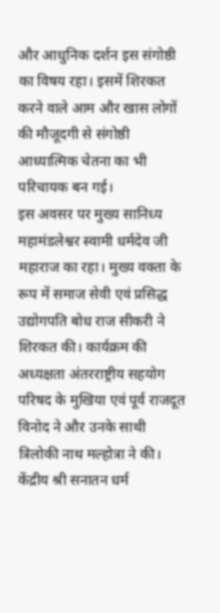और आधुनिक दर्शन इस संगोष्ठी का विषय रहा। इसमें शिरकत करने वाले आम और खास लोगों की मौजूदगी से संगोष्ठी आध्यात्मिक चेतना का भी परिचायक बन गई।
इस अवसर पर मुख्य सानिध्य महामंडलेश्वर स्वामी धर्मदेव जी महाराज का रहा। मुख्य वक्ता के रूप में समाज सेवी एवं प्रसिद्ध उद्योगपति बोध राज सीकरी ने शिरकत की। कार्यक्रम की अध्यक्षता अंतरराष्ट्रीय सहयोग परिषद के मुखिया एवं पूर्व राजदूत विनोद ने और उनके साथी त्रिलोकी नाथ मल्होत्रा ने की। केंद्रीय श्री सनातन धर्म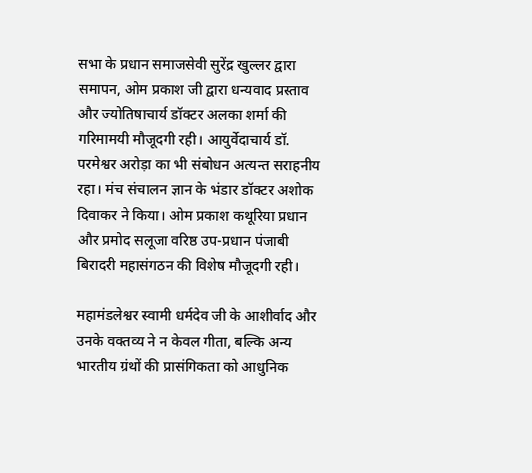सभा के प्रधान समाजसेवी सुरेंद्र खुल्लर द्वारा समापन, ओम प्रकाश जी द्वारा धन्यवाद प्रस्ताव और ज्योतिषाचार्य डॉक्टर अलका शर्मा की गरिमामयी मौजूदगी रही। आयुर्वेदाचार्य डॉ. परमेश्वर अरोड़ा का भी संबोधन अत्यन्त सराहनीय रहा। मंच संचालन ज्ञान के भंडार डॉक्टर अशोक दिवाकर ने किया। ओम प्रकाश कथूरिया प्रधान और प्रमोद सलूजा वरिष्ठ उप-प्रधान पंजाबी बिरादरी महासंगठन की विशेष मौजूदगी रही।

महामंडलेश्वर स्वामी धर्मदेव जी के आशीर्वाद और उनके वक्तव्य ने न केवल गीता, बल्कि अन्य भारतीय ग्रंथों की प्रासंगिकता को आधुनिक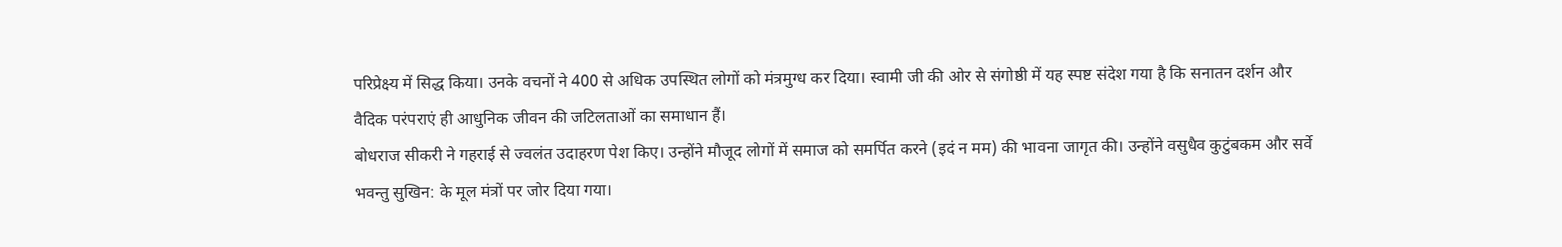परिप्रेक्ष्य में सिद्ध किया। उनके वचनों ने 400 से अधिक उपस्थित लोगों को मंत्रमुग्ध कर दिया। स्वामी जी की ओर से संगोष्ठी में यह स्पष्ट संदेश गया है कि सनातन दर्शन और वैदिक परंपराएं ही आधुनिक जीवन की जटिलताओं का समाधान हैं।
बोधराज सीकरी ने गहराई से ज्वलंत उदाहरण पेश किए। उन्होंने मौजूद लोगों में समाज को समर्पित करने (इदं न मम) की भावना जागृत की। उन्होंने वसुधैव कुटुंबकम और सर्वे भवन्तु सुखिन: के मूल मंत्रों पर जोर दिया गया।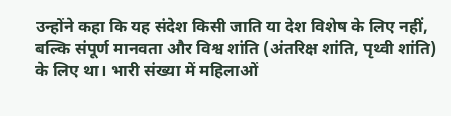उन्होंने कहा कि यह संदेश किसी जाति या देश विशेष के लिए नहीं, बल्कि संपूर्ण मानवता और विश्व शांति (अंतरिक्ष शांति, पृथ्वी शांति) के लिए था। भारी संख्या में महिलाओं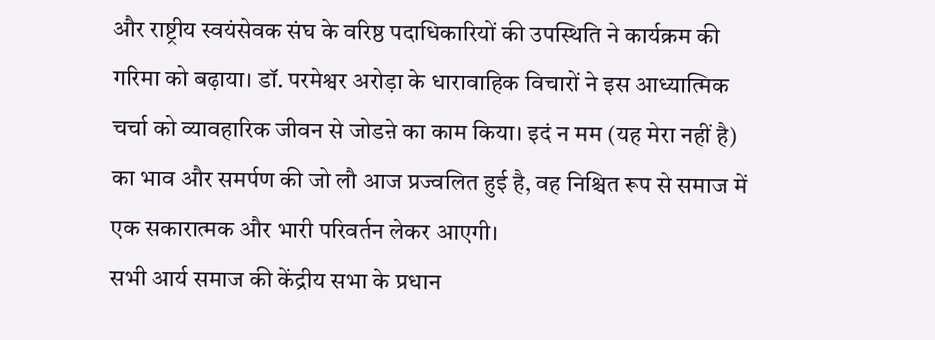और राष्ट्रीय स्वयंसेवक संघ के वरिष्ठ पदाधिकारियों की उपस्थिति ने कार्यक्रम की गरिमा को बढ़ाया। डॉ. परमेश्वर अरोड़ा के धारावाहिक विचारों ने इस आध्यात्मिक चर्चा को व्यावहारिक जीवन से जोडऩे का काम किया। इदं न मम (यह मेरा नहीं है) का भाव और समर्पण की जो लौ आज प्रज्वलित हुई है, वह निश्चित रूप से समाज में एक सकारात्मक और भारी परिवर्तन लेकर आएगी।
सभी आर्य समाज की केंद्रीय सभा के प्रधान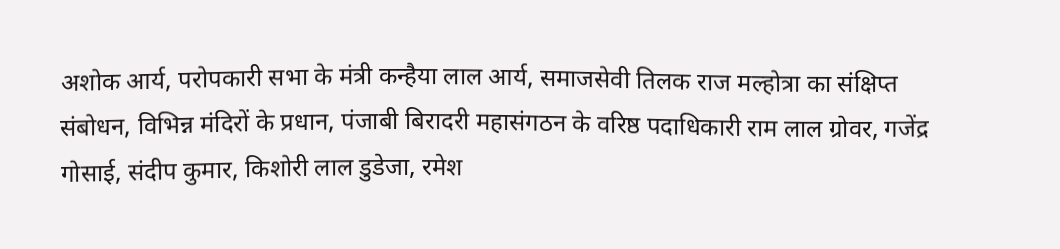अशोक आर्य, परोपकारी सभा के मंत्री कन्हैया लाल आर्य, समाजसेवी तिलक राज मल्होत्रा का संक्षिप्त संबोधन, विभिन्न मंदिरों के प्रधान, पंजाबी बिरादरी महासंगठन के वरिष्ठ पदाधिकारी राम लाल ग्रोवर, गजेंद्र गोसाई, संदीप कुमार, किशोरी लाल डुडेजा, रमेश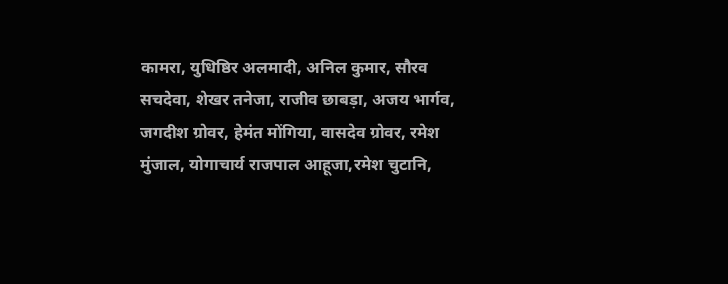कामरा, युधिष्ठिर अलमादी, अनिल कुमार, सौरव सचदेवा, शेखर तनेजा, राजीव छाबड़ा, अजय भार्गव, जगदीश ग्रोवर, हेमंत मोंगिया, वासदेव ग्रोवर, रमेश मुंजाल, योगाचार्य राजपाल आहूजा,रमेश चुटानि,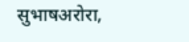सुभाषअरोरा,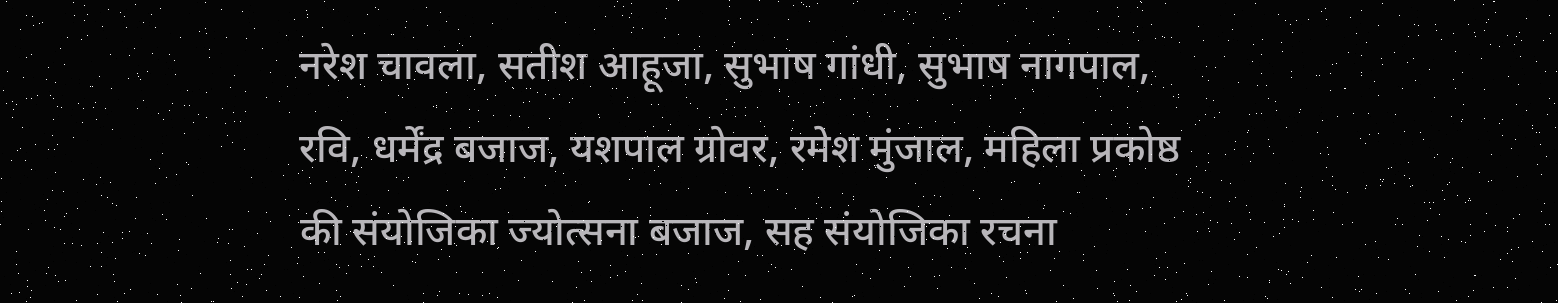नरेश चावला, सतीश आहूजा, सुभाष गांधी, सुभाष नागपाल, रवि, धर्मेंद्र बजाज, यशपाल ग्रोवर, रमेश मुंजाल, महिला प्रकोष्ठ की संयोजिका ज्योत्सना बजाज, सह संयोजिका रचना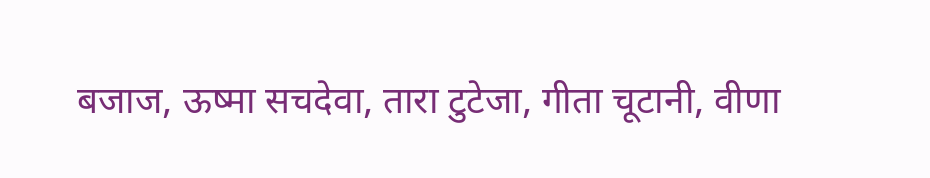बजाज, ऊष्मा सचदेवा, तारा टुटेजा, गीता चूटानी, वीणा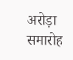अरोड़ा समारोह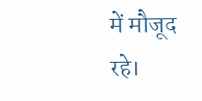में मौजूद रहे।